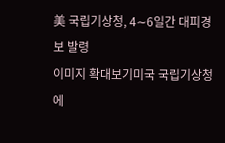美 국립기상청, 4∼6일간 대피경보 발령
이미지 확대보기미국 국립기상청에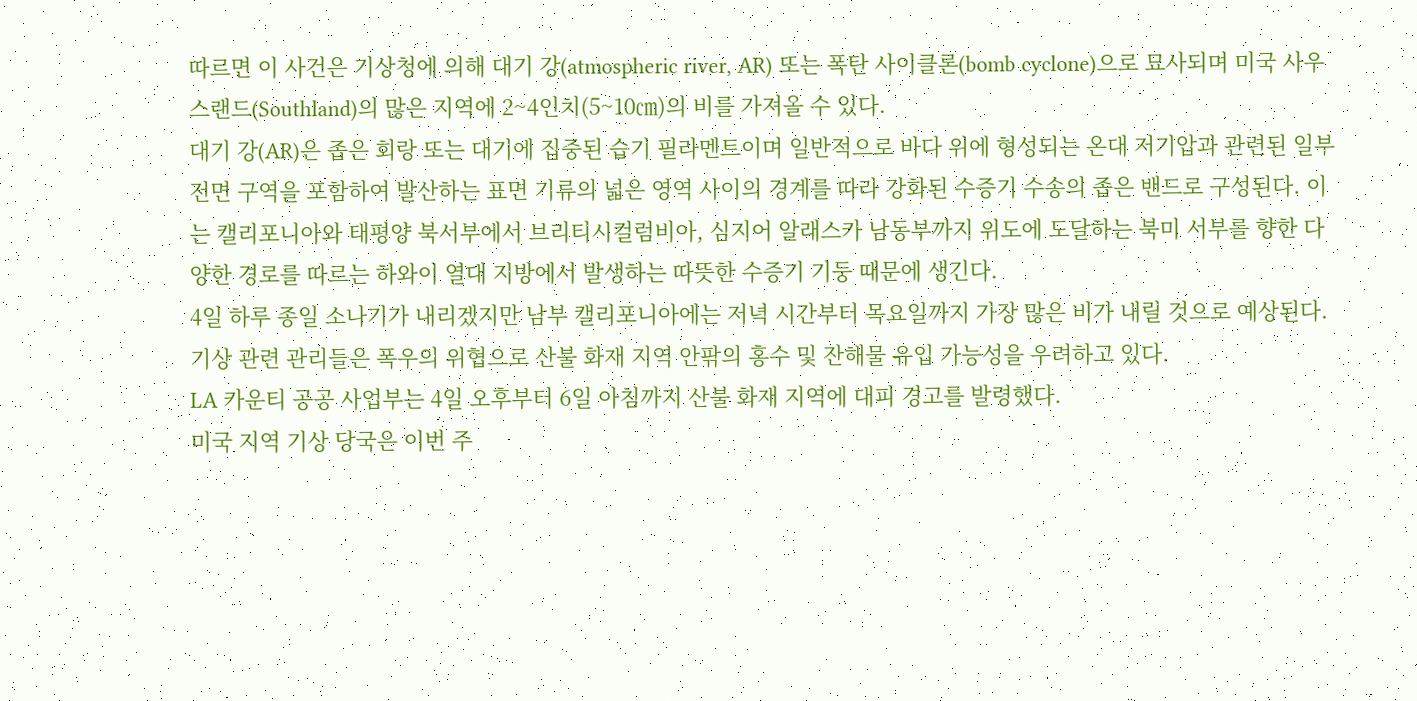따르면 이 사건은 기상청에 의해 대기 강(atmospheric river, AR) 또는 폭탄 사이클론(bomb cyclone)으로 묘사되며 미국 사우스랜드(Southland)의 많은 지역에 2~4인치(5~10㎝)의 비를 가져올 수 있다.
대기 강(AR)은 좁은 회랑 또는 대기에 집중된 습기 필라멘트이며 일반적으로 바다 위에 형성되는 온대 저기압과 관련된 일부 전면 구역을 포함하여 발산하는 표면 기류의 넓은 영역 사이의 경계를 따라 강화된 수증기 수송의 좁은 밴드로 구성된다. 이는 캘리포니아와 태평양 북서부에서 브리티시컬럼비아, 심지어 알래스카 남동부까지 위도에 도달하는 북미 서부를 향한 다양한 경로를 따르는 하와이 열대 지방에서 발생하는 따뜻한 수증기 기둥 때문에 생긴다.
4일 하루 종일 소나기가 내리겠지만 남부 캘리포니아에는 저녁 시간부터 목요일까지 가장 많은 비가 내릴 것으로 예상된다.
기상 관련 관리들은 폭우의 위협으로 산불 화재 지역 안팎의 홍수 및 잔해물 유입 가능성을 우려하고 있다.
LA 카운티 공공 사업부는 4일 오후부터 6일 아침까지 산불 화재 지역에 대피 경고를 발령했다.
미국 지역 기상 당국은 이번 주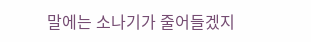말에는 소나기가 줄어들겠지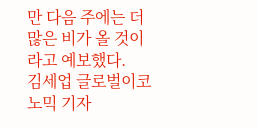만 다음 주에는 더 많은 비가 올 것이라고 예보했다.
김세업 글로벌이코노믹 기자